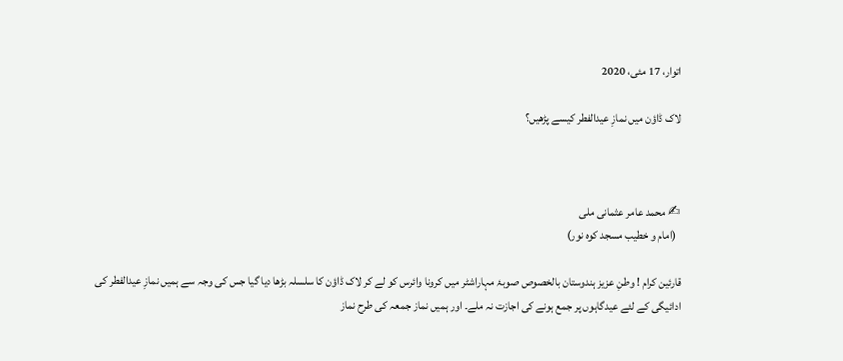اتوار، 17 مئی، 2020

لاک ڈاؤن میں نمازِ عیدالفطر کیسے پڑھیں؟



✍ محمد عامر عثمانی ملی
  (امام و خطیب مسجد کوہ نور)

قارئین کرام ! وطنِ عزیز ہندوستان بالخصوص صوبۂ مہاراشٹر میں کرونا وائرس کو لے کر لاک ڈاؤن کا سلسلہ بڑھا دیا گیا جس کی وجہ سے ہمیں نمازِ عیدالفطر کی ادائیگی کے لئے عیدگاہوں پر جمع ہونے کی اجازت نہ ملے۔ اور ہمیں نماز جمعہ کی طرح نماز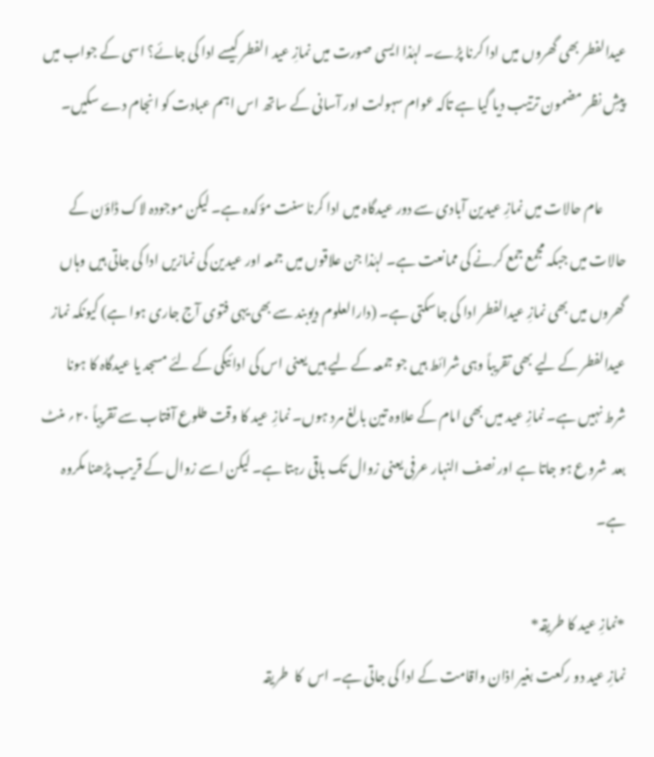عیدالفطر بھی گھروں میں ادا کرنا پڑے۔ لہٰذا ایسی صورت میں نمازِ عید الفطر کیسے ادا کی جائے؟ اسی کے جواب میں پیشِ نظر مضمون ترتیب دیا گیا ہے تاکہ عوام سہولت اور آسانی کے ساتھ اس اہم عبادت کو انجام دے سکیں۔

        عام حالات میں نمازِ عیدین آبادی سے دور عیدگاہ میں ادا کرنا سنت مؤکدہ ہے۔ لیکن موجودہ لاک ڈاؤن کے حالات میں جبکہ مجمع جمع کرنے کی ممانعت ہے۔ لہٰذا جن علاقوں میں جمعہ اور عیدین کی نمازیں ادا کی جاتی ہیں وہاں گھروں میں بھی نمازِ عیدالفطر ادا کی جاسکتی ہے۔ (دارالعلوم دیوبند سے بھی یہی فتوی آج جاری ہوا ہے) کیونکہ نماز عیدالفطر کے لیے بھی تقریباً وہی شرائط ہیں جو جمعہ کے لیے ہیں یعنی اس کی ادائیگی کے لئے مسجد یا عیدگاہ کا ہونا شرط نہیں ہے۔ نمازِ عید میں بھی امام کے علاوہ تین بالغ مرد ہوں۔ نمازِ عید کا وقت طلوع آفتاب سے تقریباً ۲۰؍ منٹ بعد  شروع ہو جاتا ہے اور نصف النہار عرفی یعنی زوال تک باقی رہتا ہے۔ لیکن اسے زوال کے قریب پڑھنا مکروہ ہے۔

*نمازِ عید کا طریقہ*
نمازِ عید دو رکعت بغیر اذان واقامت کے ادا کی جاتی ہے۔ اس  کا  طریقہ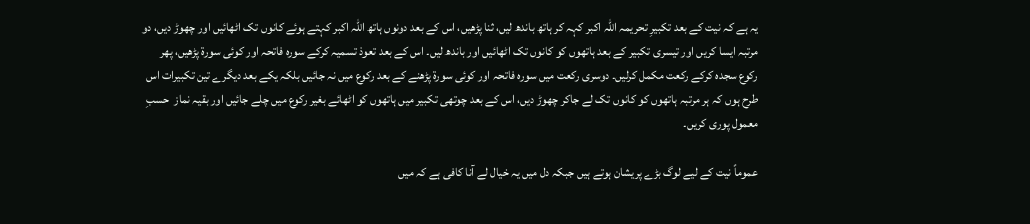یہ ہے کہ نیت کے بعد تکبیرِ تحریمہ اللہ اکبر کہہ کر ہاتھ باندھ لیں، ثنا پڑھیں، اس کے بعد دونوں ہاتھ اللہ اکبر کہتے ہوئے کانوں تک اٹھائیں اور چھوڑ دیں، دو مرتبہ ایسا کریں اور تیسری تکبیر کے بعد ہاتھوں کو کانوں تک اٹھائیں اور باندھ لیں۔ اس کے بعد تعوذ تسمیہ کرکے سورہ فاتحہ اور کوئی سورۃ پڑھیں، پھر رکوع سجدہ کرکے رکعت مکمل کرلیں۔ دوسری رکعت میں سورہ فاتحہ اور کوئی سورۃ پڑھنے کے بعد رکوع میں نہ جائیں بلکہ یکے بعد دیگرے تین تکبیرات اس طرح ہوں کہ ہر مرتبہ ہاتھوں کو کانوں تک لے جاکر چھوڑ دیں، اس کے بعد چوتھی تکبیر میں ہاتھوں کو اٹھائے بغیر رکوع میں چلے جائیں اور بقیہ نماز  حسبِ معمول پوری کریں۔

عموماً نیت کے لیے لوگ بڑے پریشان ہوتے ہیں جبکہ دل میں یہ خیال لے آنا کافی ہے کہ میں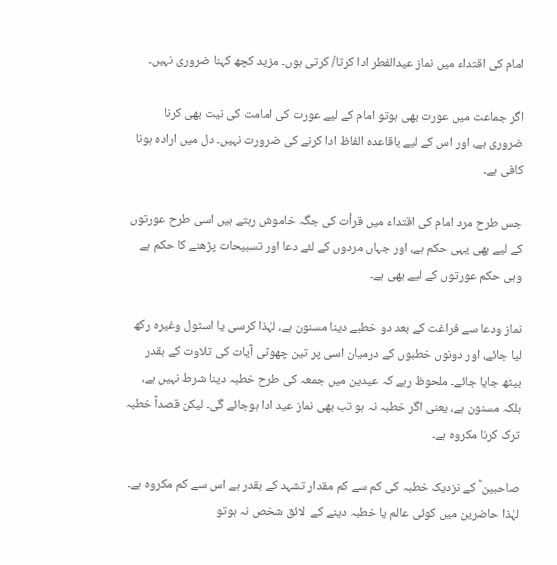امام کی اقتداء میں نماز عیدالفطر ادا کرتا/ کرتی ہوں۔ مزید کچھ کہنا ضروری نہیں۔

اگر جماعت میں عورت بھی ہوتو امام کے لیے عورت کی امامت کی نیت بھی کرنا ضروری ہے، اور اس کے لیے باقاعدہ الفاظ ادا کرنے کی ضرورت نہیں۔ دل میں ارادہ ہونا کافی ہے۔

جس طرح مرد امام کی اقتداء میں قرأت کی جگہ خاموش رہتے ہیں اسی طرح عورتوں کے لیے بھی یہی حکم ہے، اور جہاں مردوں کے لئے دعا اور تسبیحات پڑھنے کا حکم ہے وہی حکم عورتوں کے لیے بھی ہے۔

نماز ودعا سے فراغت کے بعد دو خطبے دینا مسنون ہے، لہٰذا کرسی یا اسٹول وغیرہ رکھ لیا جائے، اور دونوں خطبوں کے درمیان اسی پر تین چھوٹی آیات کی تلاوت کے بقدر بیٹھ جایا جائے۔ ملحوظ رہے کہ عیدین میں جمعہ کی طرح خطبہ دینا شرط نہیں ہے، بلکہ مسنون ہے، یعنی اگر خطبہ نہ ہو تب بھی نماز عید ادا ہوجائے گی۔ لیکن قصداً خطبہ ترک کرنا مکروہ ہے۔

صاحبین ؒ کے نزدیک خطبہ کی کم سے کم مقدار تشہد کے بقدر ہے اس سے کم مکروہ ہے۔ لہٰذا حاضرین میں کوئی عالم یا خطبہ دینے کے  لائق شخص نہ ہوتو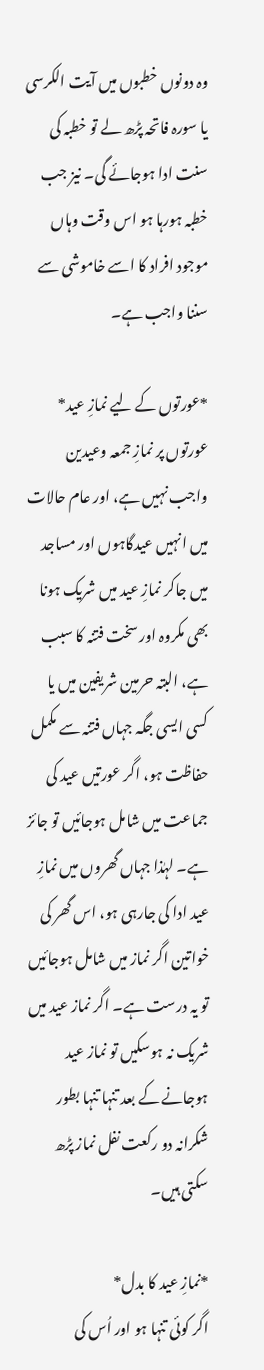وہ دونوں خطبوں میں آیت الکرسی یا سورہ فاتحہ پڑھ لے تو خطبہ کی سنت ادا ہوجائے گی۔ نیز جب خطبہ ہورہا ہو اس وقت وہاں موجود افراد کا اسے خاموشی سے سننا واجب ہے۔

*عورتوں کے لیے نمازِ عید*
عورتوں پر نمازِ جمعہ وعیدین واجب نہیں ہے، اور عام حالات میں انہیں عیدگاہوں اور مساجد میں جاکر نمازِ عید میں شریک ہونا بھی مکروہ اور سخت فتنہ کا سبب ہے، البتہ حرمین شریفین میں یا کسی ایسی جگہ جہاں فتنہ سے مکمل حفاظت ہو، اگر عورتیں عید کی جماعت میں شامل ہوجائیں تو جائز ہے۔ لہٰذا جہاں گھروں میں نمازِ عید ادا کی جارہی ہو، اس گھر کی خواتین اگر نماز میں شامل ہوجائیں تو یہ درست ہے۔ اگر نماز عید میں شریک نہ ہوسکیں تو نماز عید ہوجانے کے بعد تنہا تنہا بطور شکرانہ دو رکعت نفل نماز پڑھ سکتی ہیں۔

*نمازِ عید کا بدل*
اگر کوئی تنہا ہو اور اُس کی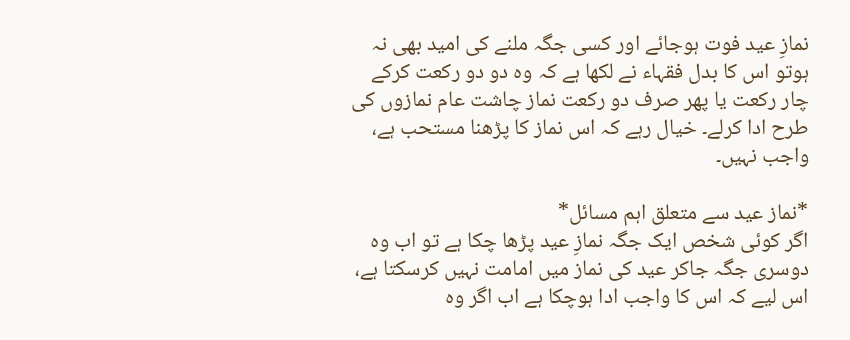نمازِ عید فوت ہوجائے اور کسی جگہ ملنے کی امید بھی نہ ہوتو اس کا بدل فقہاء نے لکھا ہے کہ وہ دو دو رکعت کرکے چار رکعت یا پھر صرف دو رکعت نماز چاشت عام نمازوں کی طرح ادا کرلے۔ خیال رہے کہ اس نماز کا پڑھنا مستحب ہے، واجب نہیں۔

*نماز عید سے متعلق اہم مسائل*
اگر کوئی شخص ایک جگہ نمازِ عید پڑھا چکا ہے تو اب وہ دوسری جگہ جاکر عید کی نماز میں امامت نہیں کرسکتا ہے، اس لیے کہ اس کا واجب ادا ہوچکا ہے اب اگر وہ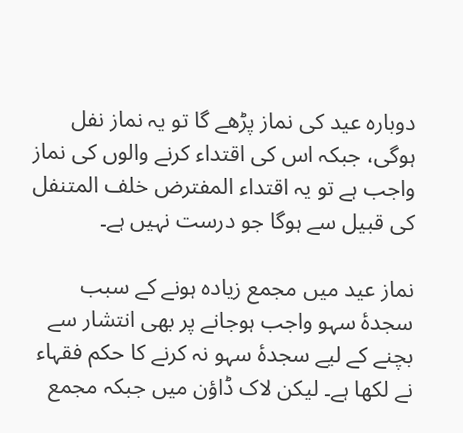دوبارہ عید کی نماز پڑھے گا تو یہ نماز نفل ہوگی، جبکہ اس کی اقتداء کرنے والوں کی نماز واجب ہے تو یہ اقتداء المفترض خلف المتنفل کی قبیل سے ہوگا جو درست نہیں ہے۔

نماز عید میں مجمع زیادہ ہونے کے سبب سجدۂ سہو واجب ہوجانے پر بھی انتشار سے بچنے کے لیے سجدۂ سہو نہ کرنے کا حکم فقہاء نے لکھا ہے۔ لیکن لاک ڈاؤن میں جبکہ مجمع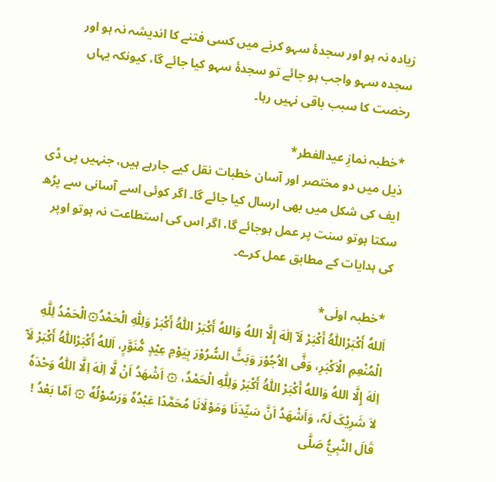زیادہ نہ ہو اور سجدۂ سہو کرنے میں کسی فتنے کا اندیشہ نہ ہو اور سجدہ سہو واجب ہو جائے تو سجدۂ سہو کیا جائے گا، کیونکہ یہاں رخصت کا سبب باقی نہیں رہا۔

*خطبہ نمازِ عیدالفطر*
ذیل میں دو م‍ختصر اور آسان خطبات نقل کیے جارہے ہیں، جنہیں پی ڈی ایف کی شکل میں بھی ارسال کیا جائے گا۔ اگر کوئی اسے آسانی سے پڑھ سکتا ہوتو سنت پر عمل ہوجائے گا، اگر اس کی استطاعت نہ ہوتو اوپر کی ہدایات کے مطابق عمل کرے۔

 *خطبہ اولٰی*
اَللهُ أَکْبَرْاَللّٰهُ أَکْبَرْ لَآ اِلٰهَ إِلَّا اللهُ وَاللهُ أَکْبَرْ اَللّٰهُ أَکْبَرْ وَلِلّٰهِ الْحَمْدُ۞الْحَمْدُ لِلَّهِ الْمُنْعِمِ الْاَکْبَرِ، وَفَّی الاُجُوْرَ وَبَثَّ السُّرُوْرَ بِیَوْمِ عِیْدٍ مُّنَوَّرٍ، اَللهُ أَکْبَرْاَللّٰهُ أَکْبَرْ لَآ اِلٰهَ إِلَّا اللهُ وَاللهُ أَکْبَرْ اَللّٰهُ أَکْبَرْ وَلِلّٰهِ الْحَمْدُ، ۞ اَشْهَدُ اَنْ لَّا اِلٰهَ اِلَّا اللّٰهُ وَحْدَہٗ لاَ شَرِیْکَ لَہٗ، وَاَشْهَدُ اَنَّ سَیِّدَنَا وَمَوْلَانَا مُحَمَّدًا عَبْدُهٗ وَرَسُوْلُهٗ ۞ اَمَّا بَعْدُ ! قَالَ النَّبِيُّ صَلَّی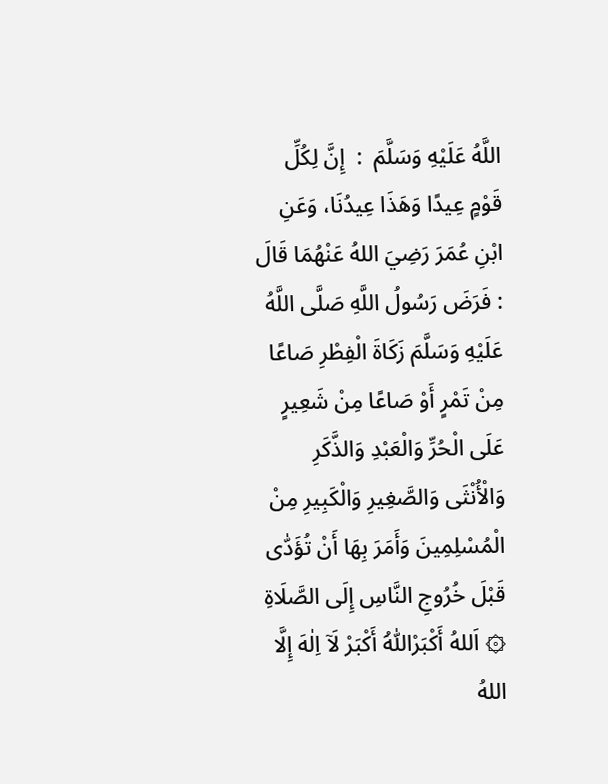اللَّهُ عَلَيْهِ وَسَلَّمَ  :  إِنَّ لِکُلِّ قَوْمٍ عِيدًا وَهَذَا عِيدُنَا، وَعَنِ ابْنِ عُمَرَ رَضِيَ اللهُ عَنْهُمَا قَالَ : فَرَضَ رَسُولُ اللَّهِ صَلَّی اللَّهُ عَلَيْهِ وَسَلَّمَ زَکَاةَ الْفِطْرِ صَاعًا مِنْ تَمْرٍ أَوْ صَاعًا مِنْ شَعِيرٍ عَلَی الْحُرِّ وَالْعَبْدِ وَالذَّکَرِ وَالْأُنْثَی وَالصَّغِيرِ وَالْکَبِيرِ مِنْ الْمُسْلِمِينَ وَأَمَرَ بِهَا أَنْ تُؤَدّٰی قَبْلَ خُرُوجِ النَّاسِ إِلَی الصَّلَاةِ ۞ اَللهُ أَکْبَرْاَللّٰهُ أَکْبَرْ لَآ اِلٰهَ إِلَّا اللهُ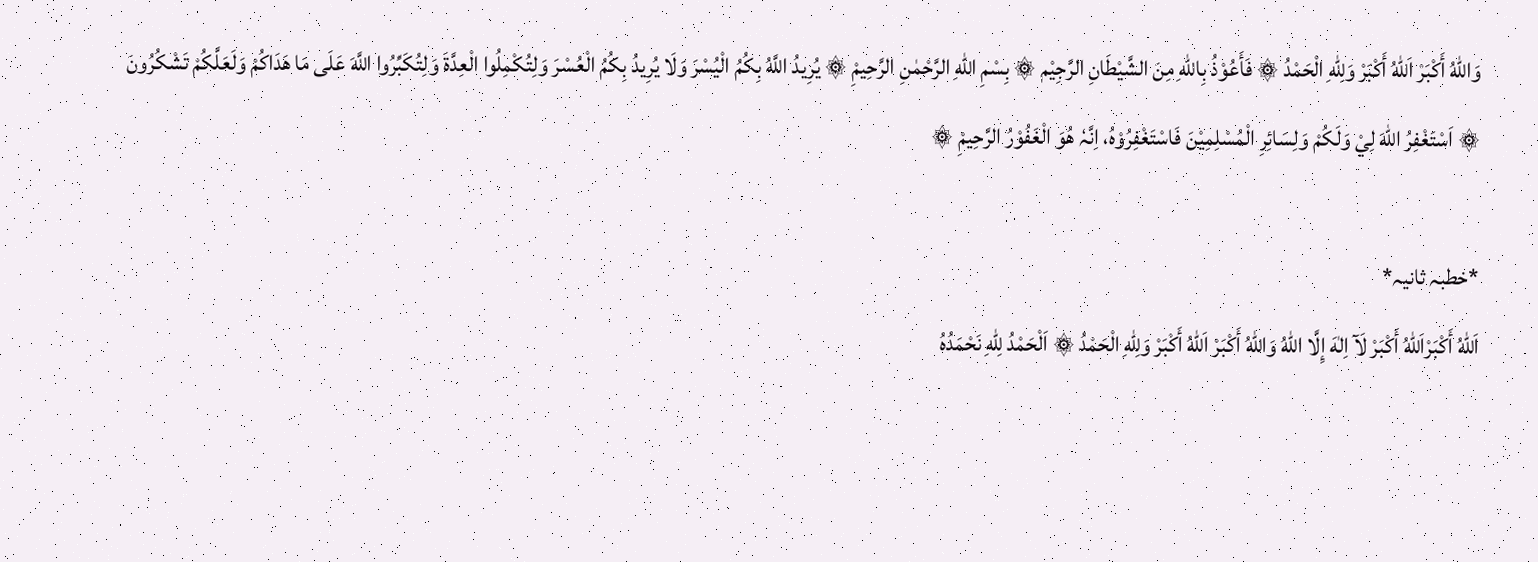وَاللهُ أَکْبَرْ اَللّٰهُ أَکْبَرْ وَلِلّٰهِ الْحَمْدُ ۞ فَأَعُوْذُ بِاللّٰهِ مِنَ الشَّيْطَانِ الرَّجِيْم ۞ بِسْمِ اللّٰهِ الرَّحْمٰنِ الرَّحِيمِْ ۞ يُرِيدُ اللَّهُ بِكُمُ الْيُسْرَ وَلَا يُرِيدُ بِكُمُ الْعُسْرَ وَلِتُكْمِلُوا الْعِدَّةَ وَلِتُكَبِّرُوا اللَّهَ عَلَى مَا هَدَاكُمْ وَلَعَلَّكُمْ تَشْكُرُونَ ۞ اَسْتَغْفِرُ اللّٰهَ لِيْ وَلَكُمْ وَلِسَائِرِ الْمُسْلِمِیْنَ فَاسْتَغْفِرُوْہُ، اِنَّہٗ ھُوَ الْغَفُوْرُ الرَّحِيمِْ ۞

*خطبہ ثانیہ*
اَللهُ أَکْبَرْاَللّٰهُ أَکْبَرْ لَآ اِلٰهَ إِلَّا اللهُ وَاللهُ أَکْبَرْ اَللّٰهُ أَکْبَرْ وَلِلّٰهِ الْحَمْدُ ۞ اَلْحَمْدُ لِلّٰهِ نَحْمَدُهُ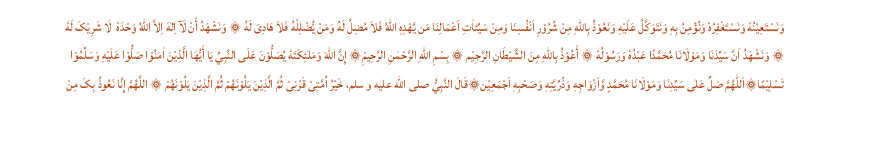وَنَسْتَعِیْنُهٗ وَنَسْتَغْفِرُهٗ وَنُؤْمِنُ بِهٖ وَنَتَوَکَّلُ عَلَیْهِ وَنَعُوْذُ بِاللّٰهِ مِنْ شُرُوْرِ اَنْفُسِنَا وَمِنْ سَیِّئاٰتِ اَعْمَالِنَا مَن یَّهْدِهِ اللهُ فَلاَ مُضِلَّ لَهُ وَمَنْ یُّضْلِلْهُ فَلاَ هَادِیَ لَهُ ۞ وَنَشْهَدُ أَنْ لَآ اِلٰهَ اِلاَّ اللهُ وَحْدَهٗ  لَا شَرِیْکَ لَهٗ ۞ وَنَشْهَدُ اَنَّ سَیِّدَنَا وَمَوْلَانَا مُحَمَّدًا عَبْدُهٗ وَرَسُوْلُهٗ ۞ أَعُوْذُ بِاللّٰهِ مِنَ الشَّيْطَانِ الرَّجِيْم ۞ بِسْمِ اللّٰهِ الرَّحْمٰنِ الرَّحِيمِْ۞ إِنَّ اللهَ وَمَلٰئِكَتَهٗ يُصَلُّوْنَ عَلَى النَّبِيِّ يَا أَيُّهَا الَّذِيْنَ اٰمَنُوْا صَلُّوْا عَلَيْهِ وَسَلِّمُوْا تَسْلِيْمًا۞اَللّٰهُمَّ صَلِّ عَلٰی سَیِّدِنَا وَمَوْلَانَا مُحَمَّدٍ وَّاَزْوَاجِهٖ وَذُرِّیَّتِهٖ وَصَحْبِهٖ اَجْمَعِیْن۞قَالَ النَّبِيُّ صلى الله عليه و سلم، خَیْرُ اُمَّتِیْ قَرْنِیْ ثُمَّ الَّذِیْنَ یَلُوْنَهُمْ ثُمَّ الَّذِیْنَ یَلُوْنَهُمْ ۞ اللَّهُمَّ إِنَّا نَعُوذُ بِکَ مِنْ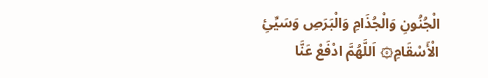الْجُنُونِ وَالْجُذَامِ وَالْبَرَصِ وَسَيِّئِ الْأَسْقَامِ۞ اَللَّهُمَّ ادْفَعْ عَنَّا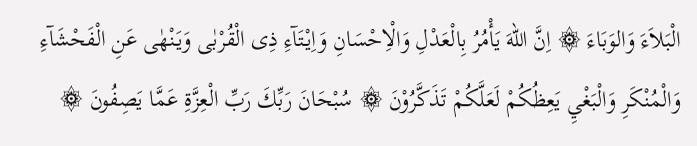الْبَلاَءَ وَالوَبَاءَ ۞ اِنَّ اللهَ یَأْمُرُ بِالْعَدْلِ وَالْاِحْسَانِ وَاِیْتَآءِ ذِی الْقُرْبٰی وَیَنْهٰی عَنِ الْفَحْشَآءِ وَالْمُنْکَرِ وَالْبَغْيِ یَعِظُکُمْ لَعَلَّکُمْ تَذَکَّرُوْنَ ۞ سُبْحَانَ رَبِّكَ رَبِّ الْعِزَّةِ عَمَّا يَصِفُونَ ۞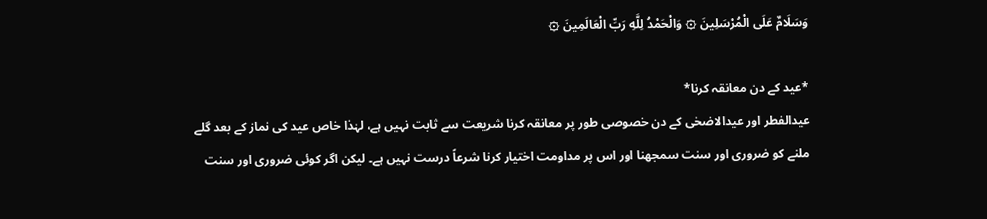وَسَلَامٌ عَلَى الْمُرْسَلِينَ ۞ وَالْحَمْدُ لِلَّهِ رَبِّ الْعَالَمِينَ ۞

*عید کے دن معانقہ کرنا*
عیدالفطر اور عیدالاضحٰی کے دن خصوصی طور پر معانقہ کرنا شریعت سے ثابت نہیں ہے، لہٰذا خاص عید کی نماز کے بعد گلے ملنے کو ضروری اور سنت سمجھنا اور اس پر مداومت اختیار کرنا شرعاً درست نہیں ہے۔ لیکن اگر کوئی ضروری اور سنت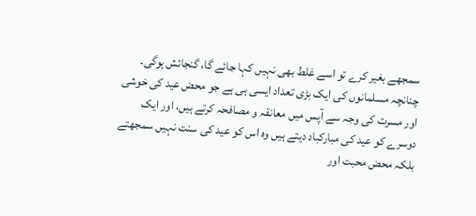سمجھے بغیر کرے تو اسے غلط بھی نہیں کہا جائے گا، گنجائش ہوگی۔ چنانچہ مسلمانوں کی ایک بڑی تعداد ایسی ہی ہے جو محض عید کی خوشی اور مسرت کی وجہ سے آپس میں معانقہ و مصافحہ کرتے ہیں، اور ایک دوسرے کو عید کی مبارکباد دیتے ہیں وہ اس کو عید کی سنت نہیں سمجھتے بلکہ محض محبت اور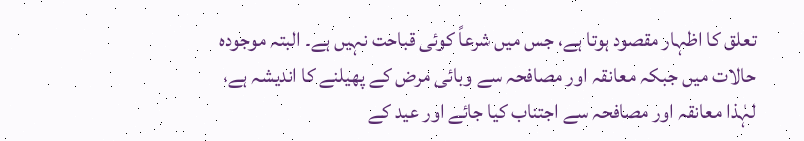تعلق کا اظہار مقصود ہوتا ہے، جس میں شرعاً کوئی قباحت نہیں ہے۔ البتہ موجودہ حالات میں جبکہ معانقہ اور مصافحہ سے وبائی مرض کے پھیلنے کا اندیشہ ہے، لہٰذا معانقہ اور مصافحہ سے اجتناب کیا جائے اور عید کے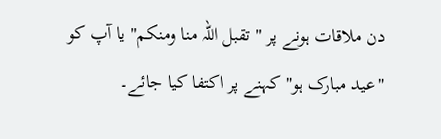دن ملاقات ہونے پر " تقبل اللہ منا ومنکم" یا آپ کو "عید مبارک ہو" کہنے پر اکتفا کیا جائے۔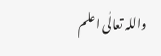واللہ تعالٰی اعلم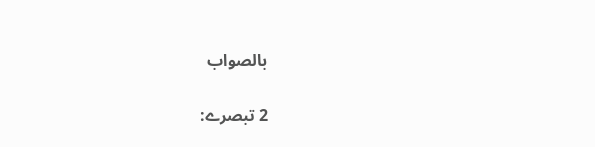بالصواب

2 تبصرے: